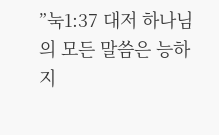”눅1:37 대저 하나님의 모든 말씀은 능하지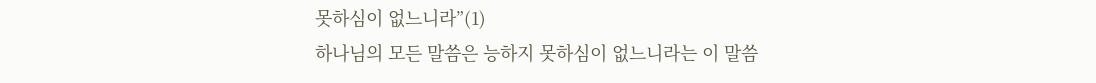못하심이 없느니라”(1)
하나님의 모든 말씀은 능하지 못하심이 없느니라는 이 말씀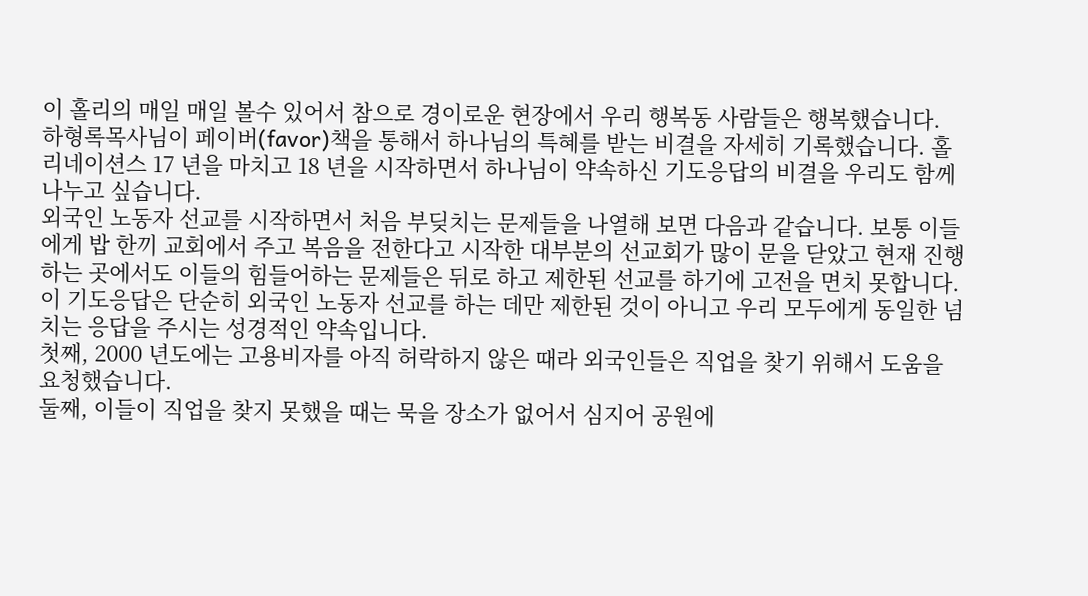이 홀리의 매일 매일 볼수 있어서 참으로 경이로운 현장에서 우리 행복동 사람들은 행복했습니다.
하형록목사님이 페이버(favor)책을 통해서 하나님의 특혜를 받는 비결을 자세히 기록했습니다. 홀리네이션스 17 년을 마치고 18 년을 시작하면서 하나님이 약속하신 기도응답의 비결을 우리도 함께 나누고 싶습니다.
외국인 노동자 선교를 시작하면서 처음 부딪치는 문제들을 나열해 보면 다음과 같습니다. 보통 이들에게 밥 한끼 교회에서 주고 복음을 전한다고 시작한 대부분의 선교회가 많이 문을 닫았고 현재 진행하는 곳에서도 이들의 힘들어하는 문제들은 뒤로 하고 제한된 선교를 하기에 고전을 면치 못합니다. 이 기도응답은 단순히 외국인 노동자 선교를 하는 데만 제한된 것이 아니고 우리 모두에게 동일한 넘치는 응답을 주시는 성경적인 약속입니다.
첫째, 2000 년도에는 고용비자를 아직 허락하지 않은 때라 외국인들은 직업을 찾기 위해서 도움을 요청했습니다.
둘째, 이들이 직업을 찾지 못했을 때는 묵을 장소가 없어서 심지어 공원에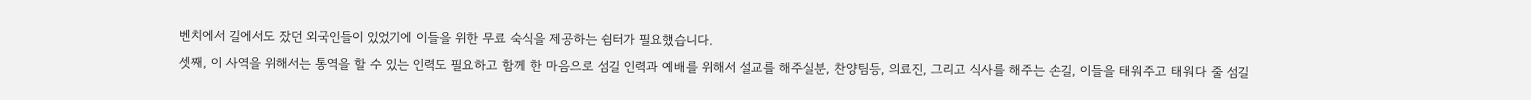벤치에서 길에서도 잤던 외국인들이 있었기에 이들을 위한 무료 숙식을 제공하는 쉼터가 필요했습니다.
셋째, 이 사역을 위해서는 통역을 할 수 있는 인력도 필요하고 함께 한 마음으로 섬길 인력과 예배를 위해서 설교를 해주실분, 찬양팀등, 의료진, 그리고 식사를 해주는 손길, 이들을 태워주고 태워다 줄 섬길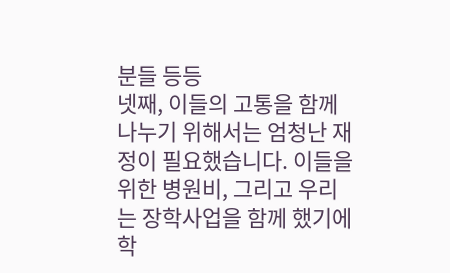분들 등등
넷째, 이들의 고통을 함께 나누기 위해서는 엄청난 재정이 필요했습니다. 이들을 위한 병원비, 그리고 우리는 장학사업을 함께 했기에 학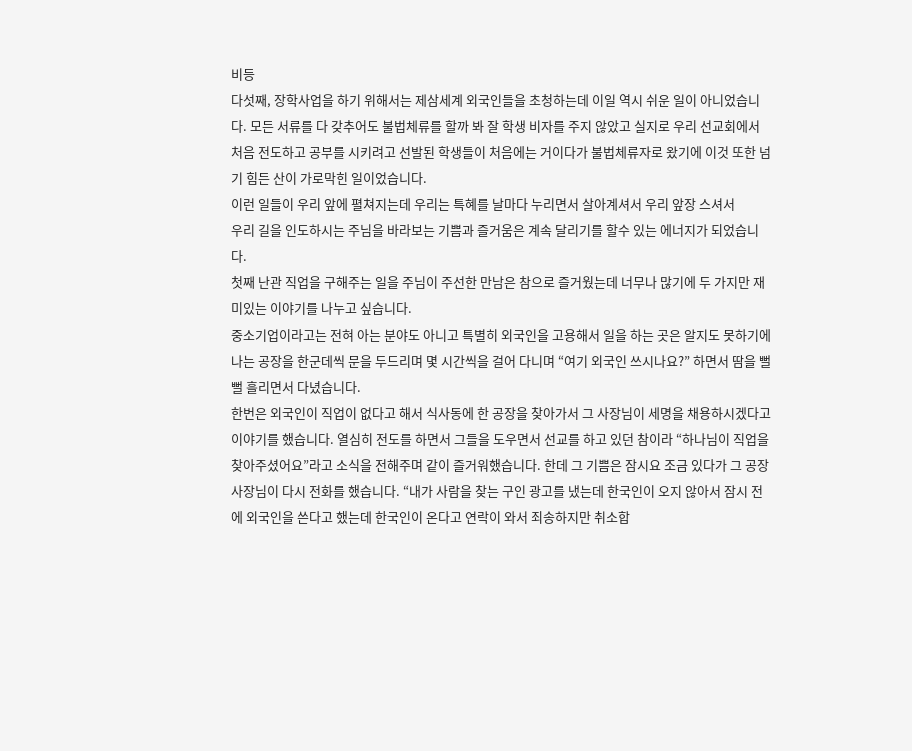비등
다섯째, 장학사업을 하기 위해서는 제삼세계 외국인들을 초청하는데 이일 역시 쉬운 일이 아니었습니다. 모든 서류를 다 갖추어도 불법체류를 할까 봐 잘 학생 비자를 주지 않았고 실지로 우리 선교회에서 처음 전도하고 공부를 시키려고 선발된 학생들이 처음에는 거이다가 불법체류자로 왔기에 이것 또한 넘기 힘든 산이 가로막힌 일이었습니다.
이런 일들이 우리 앞에 펼쳐지는데 우리는 특혜를 날마다 누리면서 살아계셔서 우리 앞장 스셔서
우리 길을 인도하시는 주님을 바라보는 기쁨과 즐거움은 계속 달리기를 할수 있는 에너지가 되었습니다.
첫째 난관 직업을 구해주는 일을 주님이 주선한 만남은 참으로 즐거웠는데 너무나 많기에 두 가지만 재미있는 이야기를 나누고 싶습니다.
중소기업이라고는 전혀 아는 분야도 아니고 특별히 외국인을 고용해서 일을 하는 곳은 알지도 못하기에 나는 공장을 한군데씩 문을 두드리며 몇 시간씩을 걸어 다니며 “여기 외국인 쓰시나요?” 하면서 땀을 뻘뻘 흘리면서 다녔습니다.
한번은 외국인이 직업이 없다고 해서 식사동에 한 공장을 찾아가서 그 사장님이 세명을 채용하시겠다고 이야기를 했습니다. 열심히 전도를 하면서 그들을 도우면서 선교를 하고 있던 참이라 “하나님이 직업을 찾아주셨어요”라고 소식을 전해주며 같이 즐거워했습니다. 한데 그 기쁨은 잠시요 조금 있다가 그 공장 사장님이 다시 전화를 했습니다. “내가 사람을 찾는 구인 광고를 냈는데 한국인이 오지 않아서 잠시 전에 외국인을 쓴다고 했는데 한국인이 온다고 연락이 와서 죄송하지만 취소합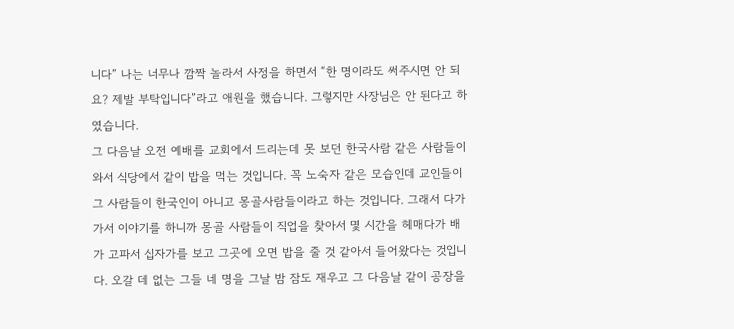니다” 나는 너무나 깜짝 놀라서 사정을 하면서 “한 명이라도 써주시면 안 되요? 제발 부탁입니다”라고 애원을 했습니다. 그렇지만 사장님은 안 된다고 하였습니다.
그 다음날 오전 예배를 교회에서 드리는데 못 보던 한국사람 같은 사람들이 와서 식당에서 같이 밥을 먹는 것입니다. 꼭 노숙자 같은 모습인데 교인들이 그 사람들이 한국인이 아니고 몽골사람들이라고 하는 것입니다. 그래서 다가가서 이야기를 하니까 몽골 사람들이 직업을 찾아서 몇 시간을 헤매다가 배가 고파서 십자가를 보고 그곳에 오면 밥을 줄 것 같아서 들어왔다는 것입니다. 오갈 데 없는 그들 네 명을 그날 밤 잠도 재우고 그 다음날 같이 공장을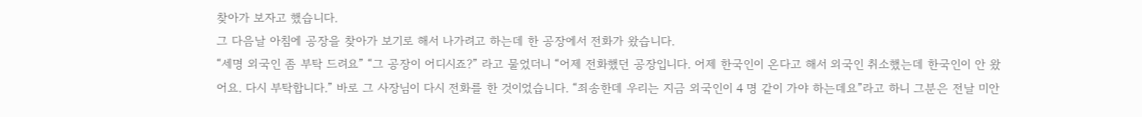찾아가 보자고 했습니다.
그 다음날 아침에 공장을 찾아가 보기로 해서 나가려고 하는데 한 공장에서 전화가 왔습니다.
“세명 외국인 좀 부탁 드려요” “그 공장이 어디시죠?” 라고 물었더니 “어제 전화했던 공장입니다. 어제 한국인이 온다고 해서 외국인 취소했는데 한국인이 안 왔어요. 다시 부탁합니다.” 바로 그 사장님이 다시 전화를 한 것이었습니다. “죄송한데 우리는 지금 외국인이 4 명 같이 가야 하는데요”라고 하니 그분은 전날 미안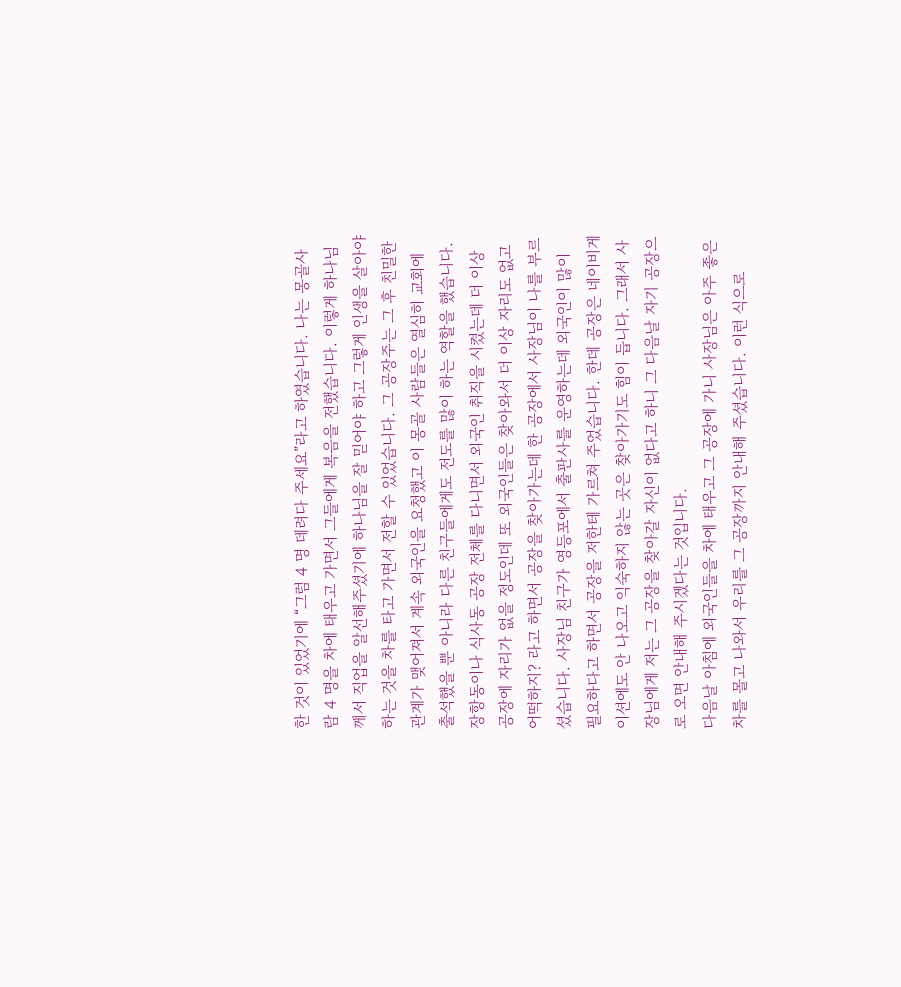한 것이 있었기에 “그럼 4 명 데려다 주세요”라고 하였습니다. 나는 몽골사람 4 명을 차에 태우고 가면서 그들에게 복음을 전했습니다. 이렇게 하나님께서 직업을 알선해주셨기에 하나님을 잘 믿어야 하고 그렇게 인생을 살아야 하는 것을 차를 타고 가면서 전할 수 있었습니다. 그 공장주는 그 후 친밀한 관계가 맺어져서 계속 외국인을 요청했고 이 몽골 사람들은 열심히 교회에 출석했을 뿐 아니라 다른 친구들에게도 전도를 많이 하는 역할을 했습니다.
장항동이나 식사동 공장 전체를 다니면서 외국인 취직을 시켰는데 더 이상 공장에 자리가 없을 정도인데 또 외국인들은 찾아와서 더 이상 자리도 없고 어떡하지? 라고 하면서 공장을 찾아가는데 한 공장에서 사장님이 나를 부르셨습니다. 사장님 친구가 영등포에서 출판사를 운영하는데 외국인이 많이 필요하다고 하면서 공장을 저한테 가르쳐 주었습니다. 한데 공장은 네이비게이션에도 안 나오고 익숙하지 않는 곳은 찾아가기도 힘이 듭니다. 그래서 사장님에게 저는 그 공장을 찾아갈 자신이 없다고 하니 그 다음날 자기 공장으로 오면 안내해 주시겠다는 것입니다.
다음날 아침에 외국인들을 차에 태우고 그 공장에 가니 사장님은 아주 좋은 차를 몰고 나와서 우리를 그 공장까지 안내해 주셨습니다. 이런 식으로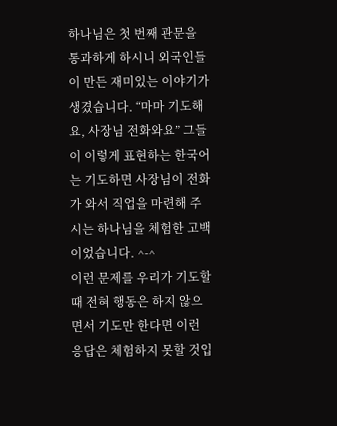하나님은 첫 번째 관문을 통과하게 하시니 외국인들이 만든 재미있는 이야기가 생겼습니다. “마마 기도해요, 사장님 전화와요” 그들이 이렇게 표현하는 한국어는 기도하면 사장님이 전화가 와서 직업을 마련해 주시는 하나님을 체험한 고백이었습니다. ^-^
이런 문제를 우리가 기도할 때 전혀 행동은 하지 않으면서 기도만 한다면 이런 응답은 체험하지 못할 것입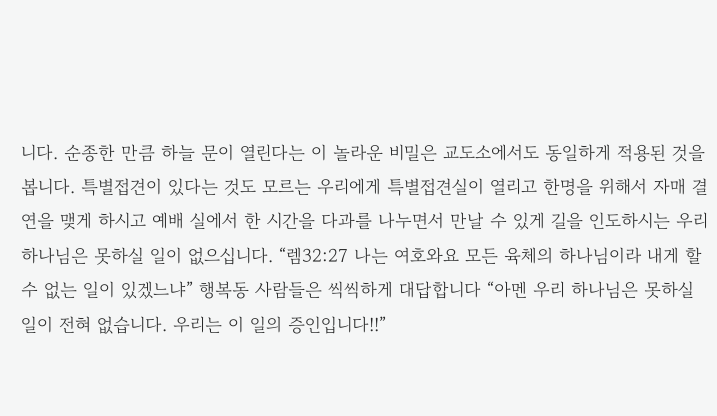니다. 순종한 만큼 하늘 문이 열린다는 이 놀라운 비밀은 교도소에서도 동일하게 적용된 것을 봅니다. 특별접견이 있다는 것도 모르는 우리에게 특별접견실이 열리고 한명을 위해서 자매 결연을 맺게 하시고 예배 실에서 한 시간을 다과를 나누면서 만날 수 있게 길을 인도하시는 우리 하나님은 못하실 일이 없으십니다. “렘32:27 나는 여호와요 모든 육체의 하나님이라 내게 할 수 없는 일이 있겠느냐” 행복동 사람들은 씩씩하게 대답합니다 “아멘 우리 하나님은 못하실 일이 전혀 없습니다. 우리는 이 일의 증인입니다!!”